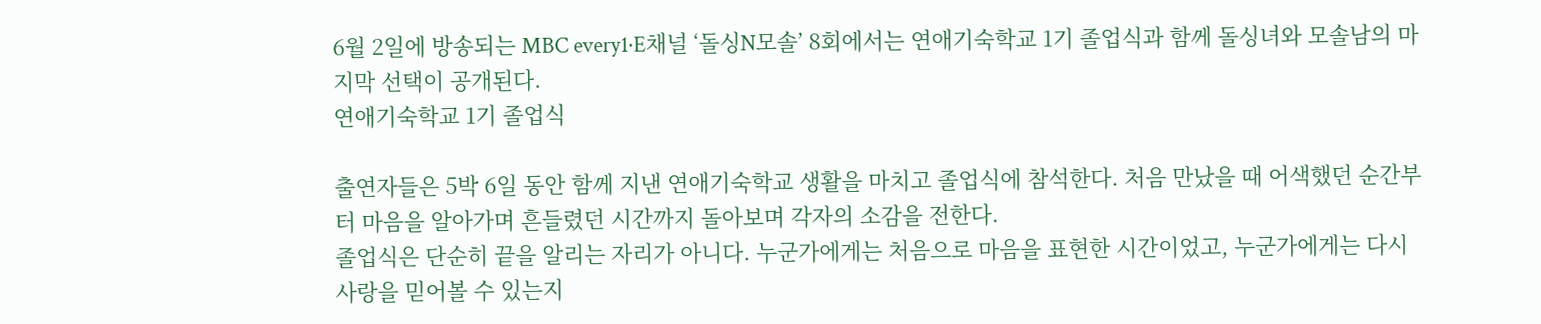6월 2일에 방송되는 MBC every1·E채널 ‘돌싱N모솔’ 8회에서는 연애기숙학교 1기 졸업식과 함께 돌싱녀와 모솔남의 마지막 선택이 공개된다.
연애기숙학교 1기 졸업식

출연자들은 5박 6일 동안 함께 지낸 연애기숙학교 생활을 마치고 졸업식에 참석한다. 처음 만났을 때 어색했던 순간부터 마음을 알아가며 흔들렸던 시간까지 돌아보며 각자의 소감을 전한다.
졸업식은 단순히 끝을 알리는 자리가 아니다. 누군가에게는 처음으로 마음을 표현한 시간이었고, 누군가에게는 다시 사랑을 믿어볼 수 있는지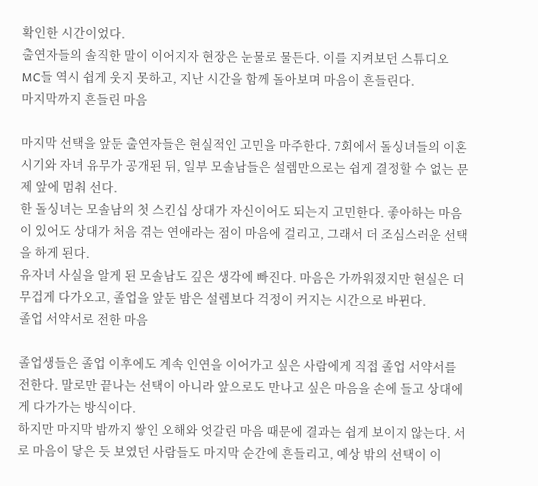확인한 시간이었다.
출연자들의 솔직한 말이 이어지자 현장은 눈물로 물든다. 이를 지켜보던 스튜디오 MC들 역시 쉽게 웃지 못하고, 지난 시간을 함께 돌아보며 마음이 흔들린다.
마지막까지 흔들린 마음

마지막 선택을 앞둔 출연자들은 현실적인 고민을 마주한다. 7회에서 돌싱녀들의 이혼 시기와 자녀 유무가 공개된 뒤, 일부 모솔남들은 설렘만으로는 쉽게 결정할 수 없는 문제 앞에 멈춰 선다.
한 돌싱녀는 모솔남의 첫 스킨십 상대가 자신이어도 되는지 고민한다. 좋아하는 마음이 있어도 상대가 처음 겪는 연애라는 점이 마음에 걸리고, 그래서 더 조심스러운 선택을 하게 된다.
유자녀 사실을 알게 된 모솔남도 깊은 생각에 빠진다. 마음은 가까워졌지만 현실은 더 무겁게 다가오고, 졸업을 앞둔 밤은 설렘보다 걱정이 커지는 시간으로 바뀐다.
졸업 서약서로 전한 마음

졸업생들은 졸업 이후에도 계속 인연을 이어가고 싶은 사람에게 직접 졸업 서약서를 전한다. 말로만 끝나는 선택이 아니라 앞으로도 만나고 싶은 마음을 손에 들고 상대에게 다가가는 방식이다.
하지만 마지막 밤까지 쌓인 오해와 엇갈린 마음 때문에 결과는 쉽게 보이지 않는다. 서로 마음이 닿은 듯 보였던 사람들도 마지막 순간에 흔들리고, 예상 밖의 선택이 이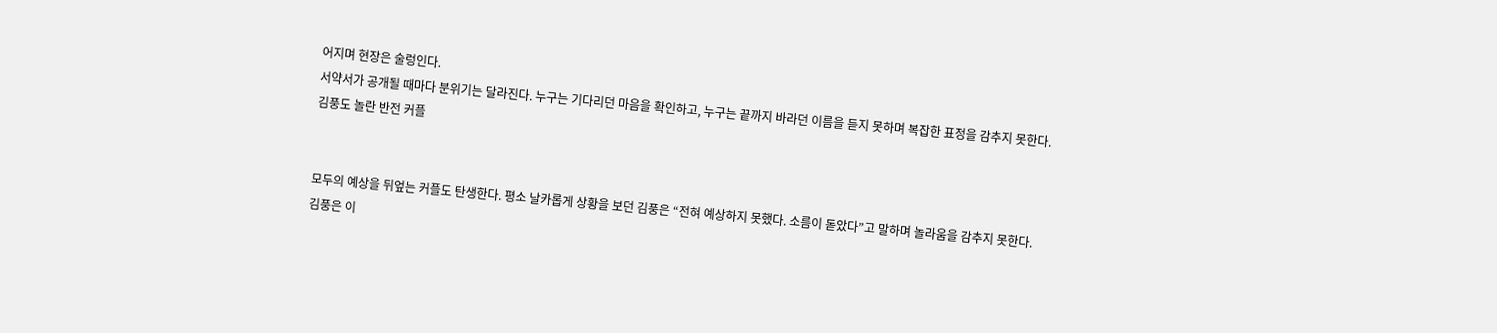어지며 현장은 술렁인다.
서약서가 공개될 때마다 분위기는 달라진다. 누구는 기다리던 마음을 확인하고, 누구는 끝까지 바라던 이름을 듣지 못하며 복잡한 표정을 감추지 못한다.
김풍도 놀란 반전 커플


모두의 예상을 뒤엎는 커플도 탄생한다. 평소 날카롭게 상황을 보던 김풍은 “전혀 예상하지 못했다. 소름이 돋았다”고 말하며 놀라움을 감추지 못한다.
김풍은 이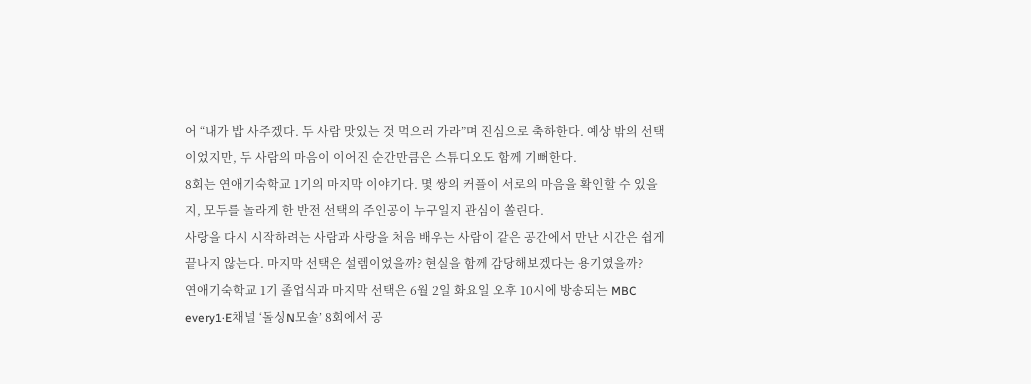어 “내가 밥 사주겠다. 두 사람 맛있는 것 먹으러 가라”며 진심으로 축하한다. 예상 밖의 선택이었지만, 두 사람의 마음이 이어진 순간만큼은 스튜디오도 함께 기뻐한다.
8회는 연애기숙학교 1기의 마지막 이야기다. 몇 쌍의 커플이 서로의 마음을 확인할 수 있을지, 모두를 놀라게 한 반전 선택의 주인공이 누구일지 관심이 쏠린다.
사랑을 다시 시작하려는 사람과 사랑을 처음 배우는 사람이 같은 공간에서 만난 시간은 쉽게 끝나지 않는다. 마지막 선택은 설렘이었을까? 현실을 함께 감당해보겠다는 용기였을까?
연애기숙학교 1기 졸업식과 마지막 선택은 6월 2일 화요일 오후 10시에 방송되는 MBC every1·E채널 ‘돌싱N모솔’ 8회에서 공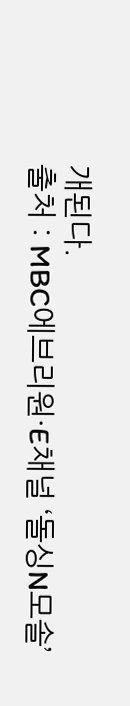개된다.
출처 : MBC에브리원·E채널 ‘돌싱N모솔’